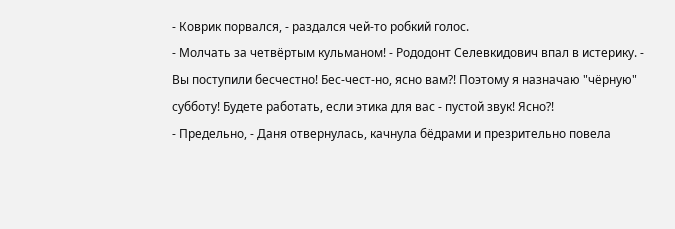- Коврик порвался, - раздался чей-то робкий голос.
- Молчать за четвёртым кульманом! - Рододонт Селевкидович впал в истерику. - Вы поступили бесчестно! Бес-чест-но, ясно вам?! Поэтому я назначаю "чёрную" субботу! Будете работать, если этика для вас - пустой звук! Ясно?!
- Предельно, - Даня отвернулась, качнула бёдрами и презрительно повела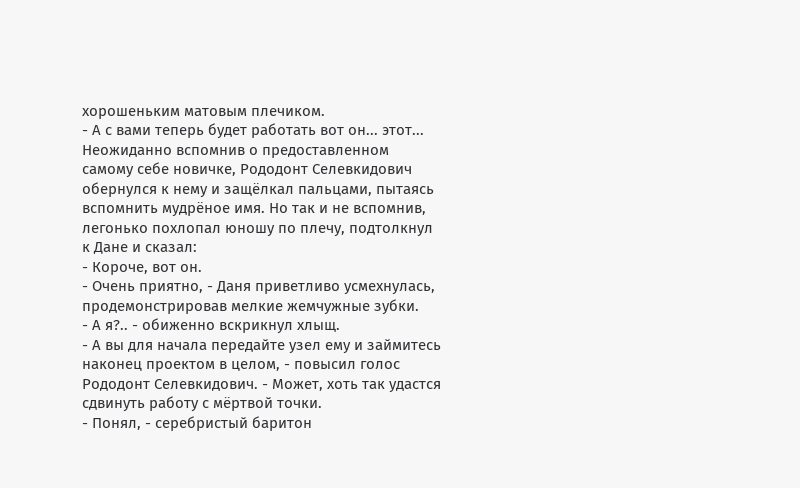хорошеньким матовым плечиком.
- А с вами теперь будет работать вот он... этот...
Неожиданно вспомнив о предоставленном самому себе новичке, Рододонт Селевкидович обернулся к нему и защёлкал пальцами, пытаясь вспомнить мудрёное имя. Но так и не вспомнив, легонько похлопал юношу по плечу, подтолкнул к Дане и сказал:
- Короче, вот он.
- Очень приятно, - Даня приветливо усмехнулась, продемонстрировав мелкие жемчужные зубки.
- А я?.. - обиженно вскрикнул хлыщ.
- А вы для начала передайте узел ему и займитесь наконец проектом в целом, - повысил голос Рододонт Селевкидович. - Может, хоть так удастся сдвинуть работу с мёртвой точки.
- Понял, - серебристый баритон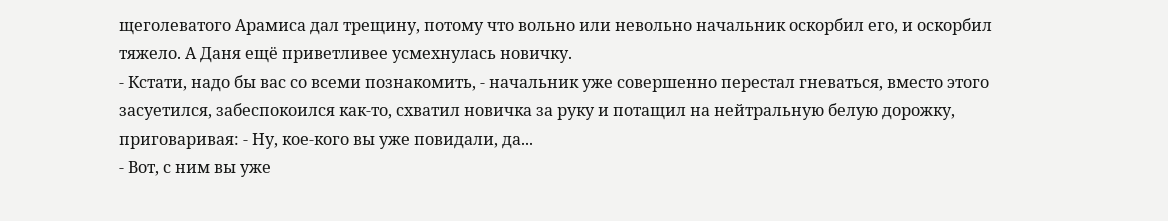щеголеватого Арамиса дал трещину, потому что вольно или невольно начальник оскорбил его, и оскорбил тяжело. А Даня ещё приветливее усмехнулась новичку.
- Кстати, надо бы вас со всеми познакомить, - начальник уже совершенно перестал гневаться, вместо этого засуетился, забеспокоился как-то, схватил новичка за руку и потащил на нейтральную белую дорожку, приговаривая: - Ну, кое-кого вы уже повидали, да...
- Вот, с ним вы уже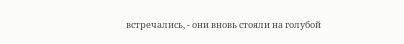встречались, - они вновь стояли на голубой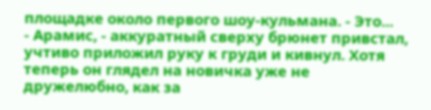площадке около первого шоу-кульмана. - Это...
- Арамис, - аккуратный сверху брюнет привстал, учтиво приложил руку к груди и кивнул. Хотя теперь он глядел на новичка уже не дружелюбно, как за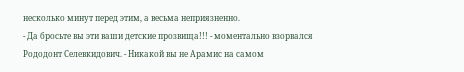несколько минут перед этим, а весьма неприязненно.
- Да бросьте вы эти ваши детские прозвища!!! - моментально взорвался Рододонт Селевкидович. - Никакой вы не Арамис на самом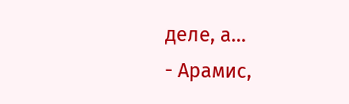деле, а...
- Арамис,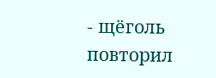- щёголь повторил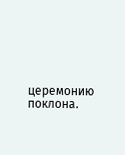церемонию поклона.